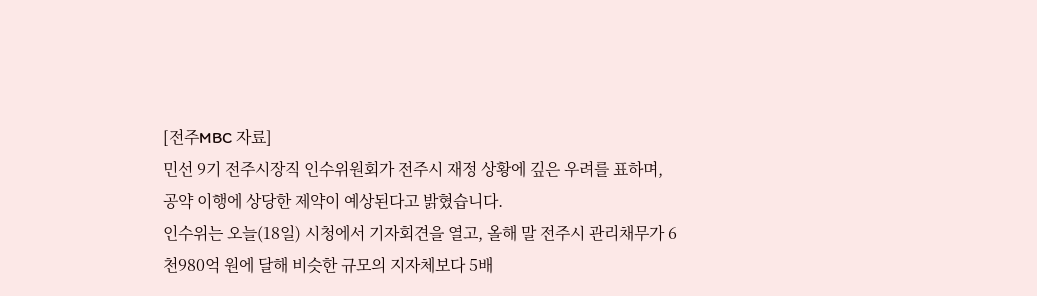[전주MBC 자료]
민선 9기 전주시장직 인수위원회가 전주시 재정 상황에 깊은 우려를 표하며, 공약 이행에 상당한 제약이 예상된다고 밝혔습니다.
인수위는 오늘(18일) 시청에서 기자회견을 열고, 올해 말 전주시 관리채무가 6천980억 원에 달해 비슷한 규모의 지자체보다 5배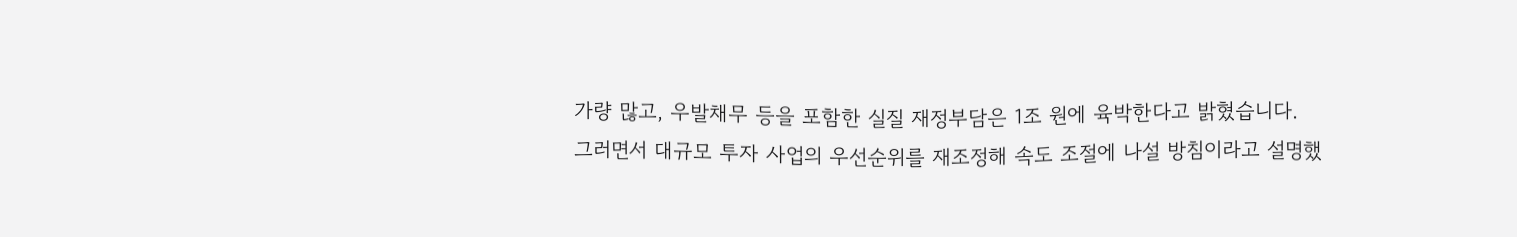가량 많고, 우발채무 등을 포함한 실질 재정부담은 1조 원에 육박한다고 밝혔습니다.
그러면서 대규모 투자 사업의 우선순위를 재조정해 속도 조절에 나설 방침이라고 설명했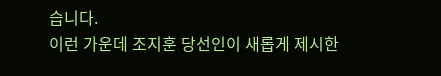습니다.
이런 가운데 조지훈 당선인이 새롭게 제시한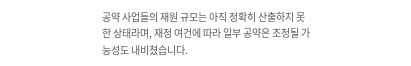공약 사업들의 재원 규모는 아직 정확히 산출하지 못한 상태라며, 재정 여건에 따라 일부 공약은 조정될 가능성도 내비쳤습니다.